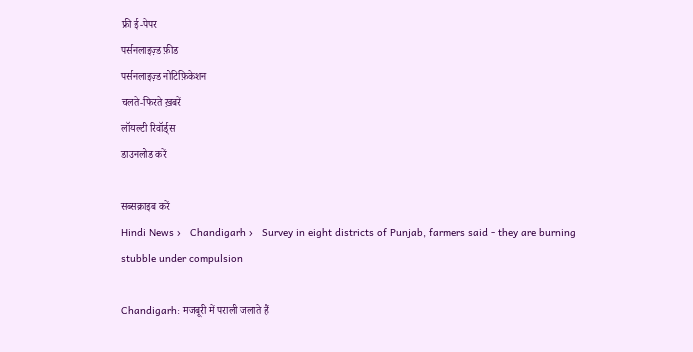फ्री ई-पेपर
पर्सनलाइज़्ड फ़ीड
पर्सनलाइज़्ड नोटिफ़िकेशन
चलते-फिरते ख़बरें
लॉयल्टी रिवॉर्ड्स
डाउनलोड करें

सब्सक्राइब करें
Hindi News ›   Chandigarh ›   Survey in eight districts of Punjab, farmers said - they are burning stubble under compulsion

Chandigarh: मजबूरी में पराली जलाते हैं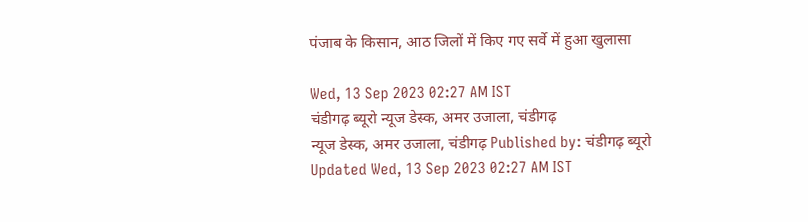पंजाब के किसान, आठ जिलों में किए गए सर्वे में हुआ खुलासा

Wed, 13 Sep 2023 02:27 AM IST
चंडीगढ़ ब्यूरो न्यूज डेस्क, अमर उजाला, चंडीगढ़
न्यूज डेस्क, अमर उजाला, चंडीगढ़ Published by: चंडीगढ़ ब्यूरो Updated Wed, 13 Sep 2023 02:27 AM IST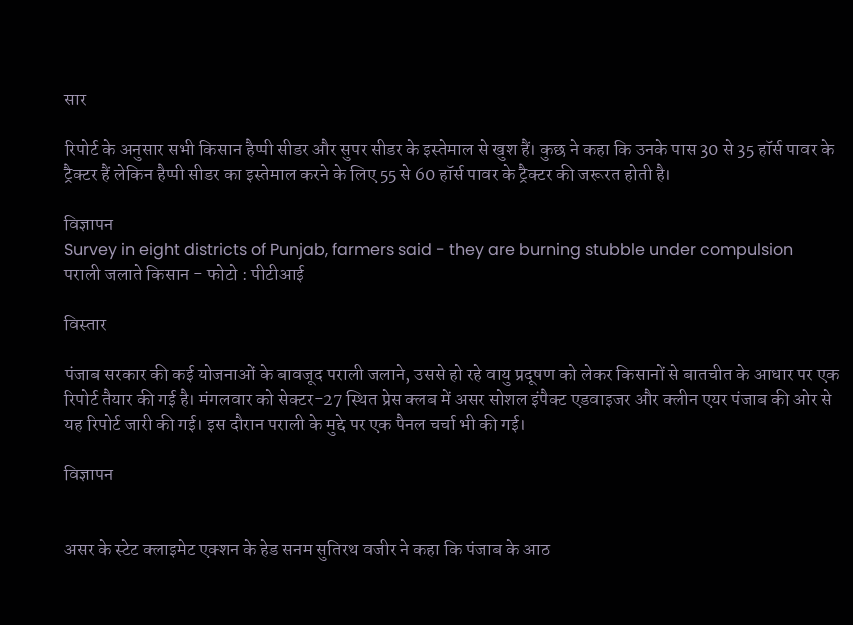सार

रिपोर्ट के अनुसार सभी किसान हैप्पी सीडर और सुपर सीडर के इस्तेमाल से खुश हैं। कुछ ने कहा कि उनके पास 30 से 35 हॉर्स पावर के ट्रैक्टर हैं लेकिन हैप्पी सीडर का इस्तेमाल करने के लिए 55 से 60 हॉर्स पावर के ट्रैक्टर की जरूरत होती है।

विज्ञापन
Survey in eight districts of Punjab, farmers said - they are burning stubble under compulsion
पराली जलाते किसान - फोटो : पीटीआई

विस्तार

पंजाब सरकार की कई योजनाओं के बावजूद पराली जलाने, उससे हो रहे वायु प्रदूषण को लेकर किसानों से बातचीत के आधार पर एक रिपोर्ट तैयार की गई है। मंगलवार को सेक्टर-27 स्थित प्रेस क्लब में असर सोशल इंपैक्ट एडवाइजर और क्लीन एयर पंजाब की ओर से यह रिपोर्ट जारी की गई। इस दौरान पराली के मुद्दे पर एक पैनल चर्चा भी की गई।

विज्ञापन


असर के स्टेट क्लाइमेट एक्शन के हेड सनम सुतिरथ वजीर ने कहा कि पंजाब के आठ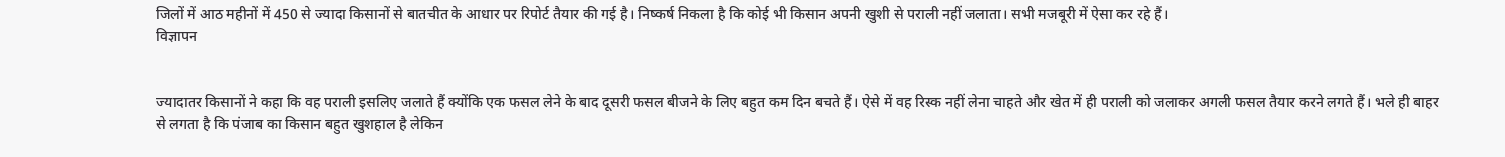जिलों में आठ महीनों में 450 से ज्यादा किसानों से बातचीत के आधार पर रिपोर्ट तैयार की गई है। निष्कर्ष निकला है कि कोई भी किसान अपनी खुशी से पराली नहीं जलाता। सभी मजबूरी में ऐसा कर रहे हैं।
विज्ञापन


ज्यादातर किसानों ने कहा कि वह पराली इसलिए जलाते हैं क्योंकि एक फसल लेने के बाद दूसरी फसल बीजने के लिए बहुत कम दिन बचते हैं। ऐसे में वह रिस्क नहीं लेना चाहते और खेत में ही पराली को जलाकर अगली फसल तैयार करने लगते हैं। भले ही बाहर से लगता है कि पंजाब का किसान बहुत खुशहाल है लेकिन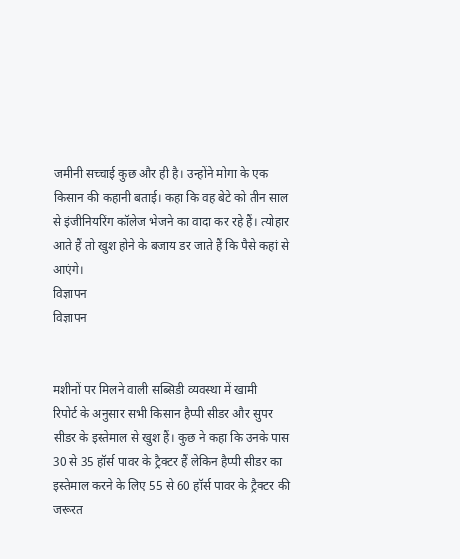जमीनी सच्चाई कुछ और ही है। उन्होंने मोगा के एक किसान की कहानी बताई। कहा कि वह बेटे को तीन साल से इंजीनियरिंग कॉलेज भेजने का वादा कर रहे हैं। त्योहार आते हैं तो खुश होने के बजाय डर जाते हैं कि पैसे कहां से आएंगे।
विज्ञापन
विज्ञापन


मशीनों पर मिलने वाली सब्सिडी व्यवस्था में खामी
रिपोर्ट के अनुसार सभी किसान हैप्पी सीडर और सुपर सीडर के इस्तेमाल से खुश हैं। कुछ ने कहा कि उनके पास 30 से 35 हॉर्स पावर के ट्रैक्टर हैं लेकिन हैप्पी सीडर का इस्तेमाल करने के लिए 55 से 60 हॉर्स पावर के ट्रैक्टर की जरूरत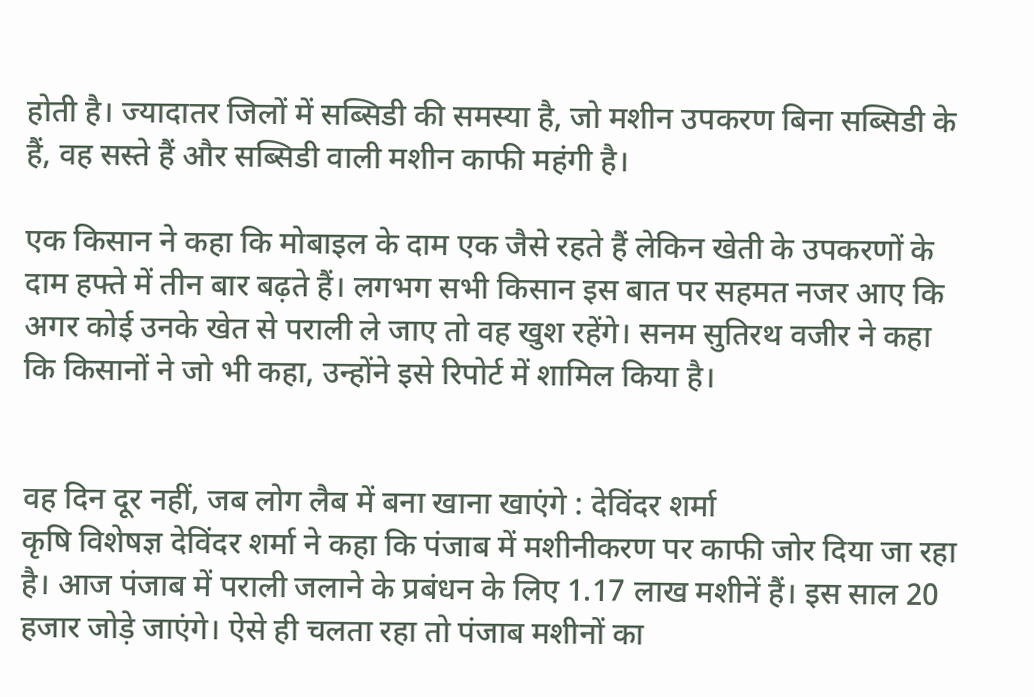होती है। ज्यादातर जिलों में सब्सिडी की समस्या है, जो मशीन उपकरण बिना सब्सिडी के हैं, वह सस्ते हैं और सब्सिडी वाली मशीन काफी महंगी है।

एक किसान ने कहा कि मोबाइल के दाम एक जैसे रहते हैं लेकिन खेती के उपकरणों के दाम हफ्ते में तीन बार बढ़ते हैं। लगभग सभी किसान इस बात पर सहमत नजर आए कि अगर कोई उनके खेत से पराली ले जाए तो वह खुश रहेंगे। सनम सुतिरथ वजीर ने कहा कि किसानों ने जो भी कहा, उन्होंने इसे रिपोर्ट में शामिल किया है।


वह दिन दूर नहीं, जब लोग लैब में बना खाना खाएंगे : देविंदर शर्मा
कृषि विशेषज्ञ देविंदर शर्मा ने कहा कि पंजाब में मशीनीकरण पर काफी जोर दिया जा रहा है। आज पंजाब में पराली जलाने के प्रबंधन के लिए 1.17 लाख मशीनें हैं। इस साल 20 हजार जोड़े जाएंगे। ऐसे ही चलता रहा तो पंजाब मशीनों का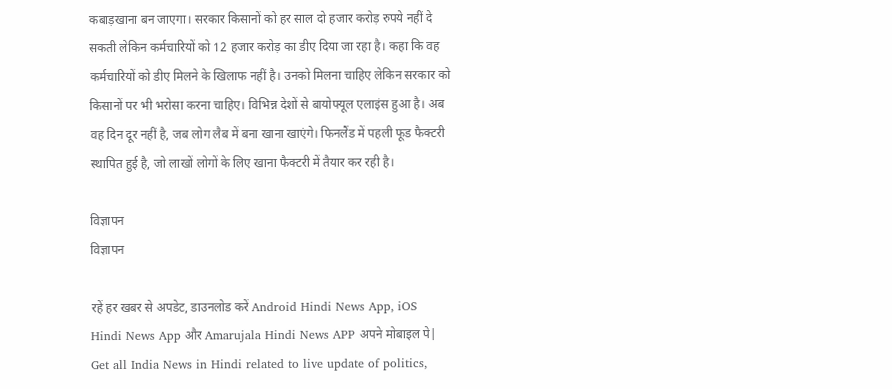कबाड़खाना बन जाएगा। सरकार किसानों को हर साल दो हजार करोड़ रुपये नहीं दे सकती लेकिन कर्मचारियों को 12 हजार करोड़ का डीए दिया जा रहा है। कहा कि वह कर्मचारियों को डीए मिलने के खिलाफ नहीं है। उनको मिलना चाहिए लेकिन सरकार को किसानों पर भी भरोसा करना चाहिए। विभिन्न देशों से बायोफ्यूल एलाइंस हुआ है। अब वह दिन दूर नहीं है, जब लोग लैब में बना खाना खाएंगे। फिनलैंड में पहली फूड फैक्टरी स्थापित हुई है, जो लाखों लोगों के लिए खाना फैक्टरी में तैयार कर रही है।

विज्ञापन
विज्ञापन

रहें हर खबर से अपडेट, डाउनलोड करें Android Hindi News App, iOS Hindi News App और Amarujala Hindi News APP अपने मोबाइल पे|
Get all India News in Hindi related to live update of politics,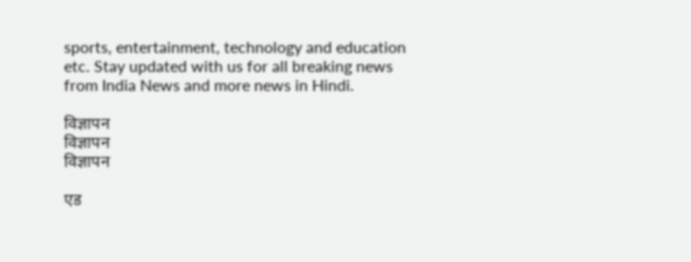sports, entertainment, technology and education etc. Stay updated with us for all breaking news from India News and more news in Hindi.

विज्ञापन
विज्ञापन
विज्ञापन

एड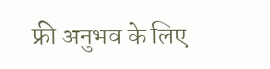फ्री अनुभव के लिए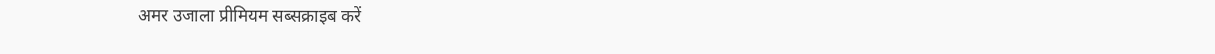अमर उजाला प्रीमियम सब्सक्राइब करें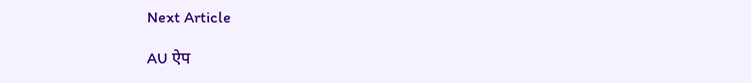Next Article

AU ऐप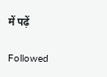में पढ़ें

Followed